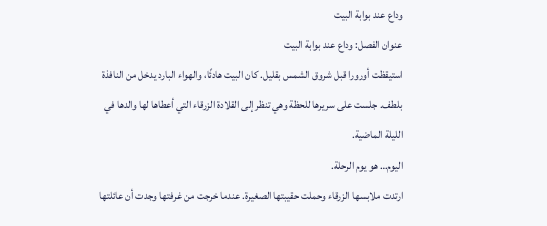وداع عند بوابة البيت
عنوان الفصل: وداع عند بوابة البيت
استيقظت أورورا قبل شروق الشمس بقليل. كان البيت هادئًا، والهواء البارد يدخل من النافذة بلطف. جلست على سريرها للحظة وهي تنظر إلى القلادة الزرقاء التي أعطاها لها والدها في الليلة الماضية.
اليوم… هو يوم الرحلة.
ارتدت ملابسها الزرقاء وحملت حقيبتها الصغيرة. عندما خرجت من غرفتها وجدت أن عائلتها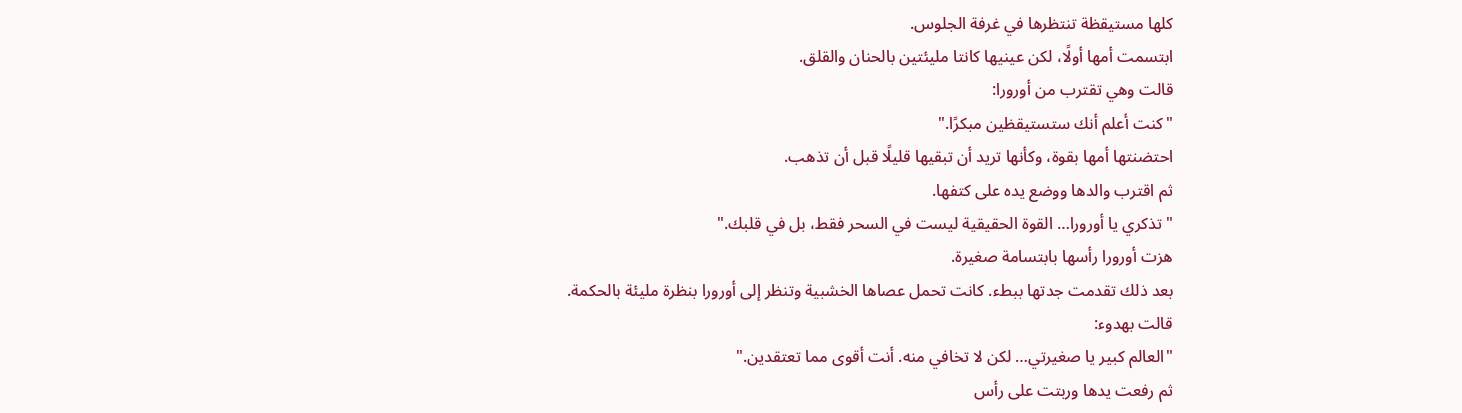كلها مستيقظة تنتظرها في غرفة الجلوس.
ابتسمت أمها أولًا، لكن عينيها كانتا مليئتين بالحنان والقلق.
قالت وهي تقترب من أورورا:
"كنت أعلم أنك ستستيقظين مبكرًا."
احتضنتها أمها بقوة، وكأنها تريد أن تبقيها قليلًا قبل أن تذهب.
ثم اقترب والدها ووضع يده على كتفها.
"تذكري يا أورورا… القوة الحقيقية ليست في السحر فقط، بل في قلبك."
هزت أورورا رأسها بابتسامة صغيرة.
بعد ذلك تقدمت جدتها ببطء. كانت تحمل عصاها الخشبية وتنظر إلى أورورا بنظرة مليئة بالحكمة.
قالت بهدوء:
"العالم كبير يا صغيرتي… لكن لا تخافي منه. أنت أقوى مما تعتقدين."
ثم رفعت يدها وربتت على رأس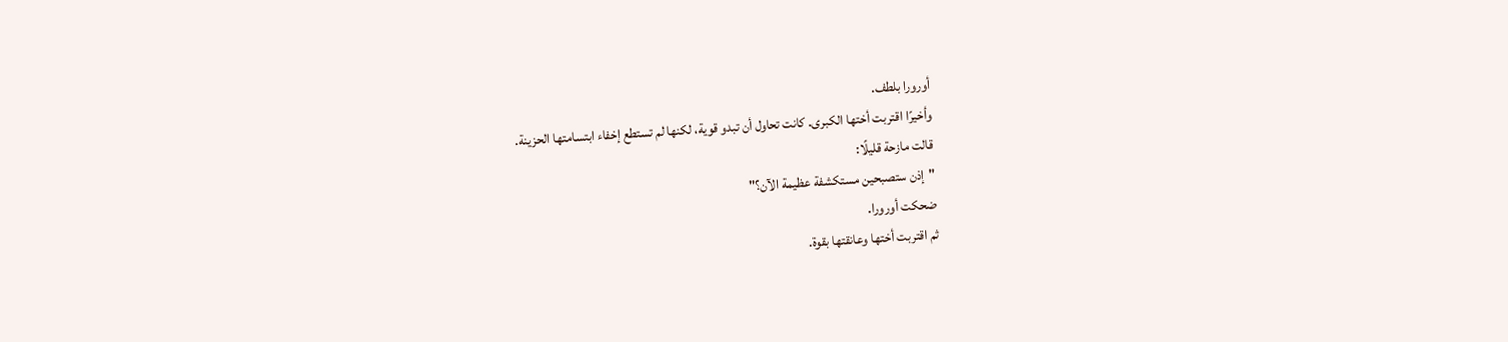أورورا بلطف.
وأخيرًا اقتربت أختها الكبرى. كانت تحاول أن تبدو قوية، لكنها لم تستطع إخفاء ابتسامتها الحزينة.
قالت مازحة قليلًا:
"إذن ستصبحين مستكشفة عظيمة الآن؟"
ضحكت أورورا.
ثم اقتربت أختها وعانقتها بقوة.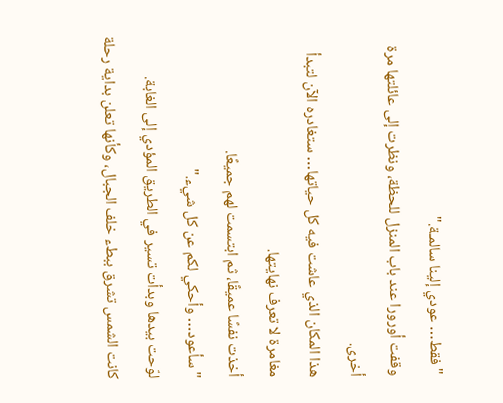"فقط… عودي إلينا سالمـة."
وقفت أورورا عند باب المنزل للحظة، ونظرت إلى عائلتها مرة أخرى.
هذا المكان الذي عاشت فيه كل حياتها… ستغادره الآن لتبدأ مغامرة لا تعرف نهايتها.
أخذت نفسًا عميقًا، ثم ابتسمت لهم جميعًا.
"سأعود… وأحكي لكم عن كل شيء."
لوّحت بيدها وبدأت تسير في الطريق المؤدي إلى الغابة.
كانت الشمس تشرق ببطء خلف الجبال، وكأنها تعلن بداية رحلة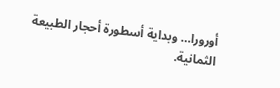أورورا… وبداية أسطورة أحجار الطبيعة الثمانية.